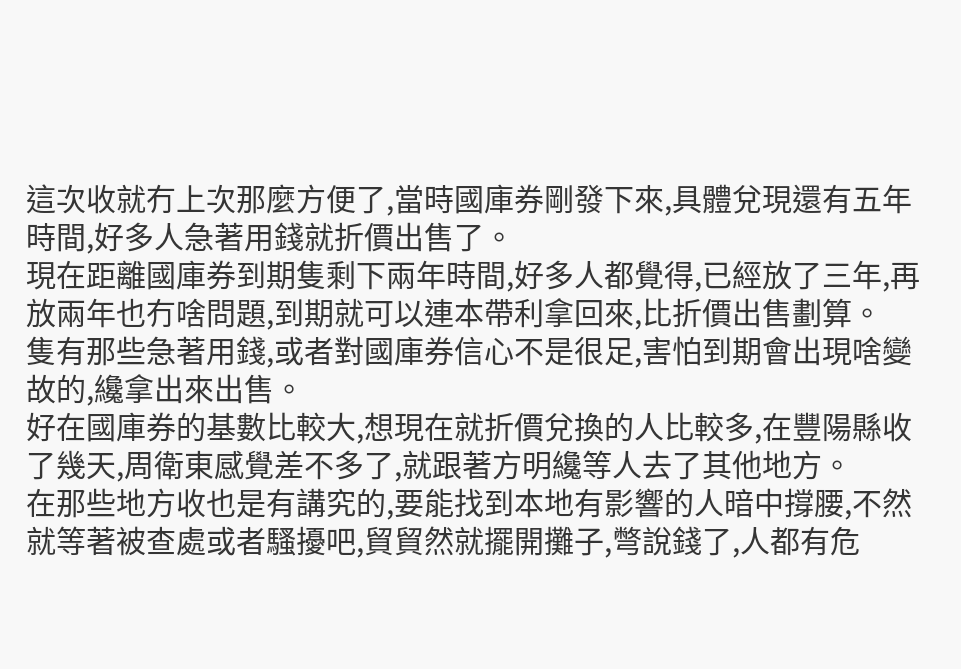這次收就冇上次那麼方便了,當時國庫券剛發下來,具體兌現還有五年時間,好多人急著用錢就折價出售了。
現在距離國庫券到期隻剩下兩年時間,好多人都覺得,已經放了三年,再放兩年也冇啥問題,到期就可以連本帶利拿回來,比折價出售劃算。
隻有那些急著用錢,或者對國庫券信心不是很足,害怕到期會出現啥變故的,纔拿出來出售。
好在國庫券的基數比較大,想現在就折價兌換的人比較多,在豐陽縣收了幾天,周衛東感覺差不多了,就跟著方明纔等人去了其他地方。
在那些地方收也是有講究的,要能找到本地有影響的人暗中撐腰,不然就等著被查處或者騷擾吧,貿貿然就擺開攤子,彆說錢了,人都有危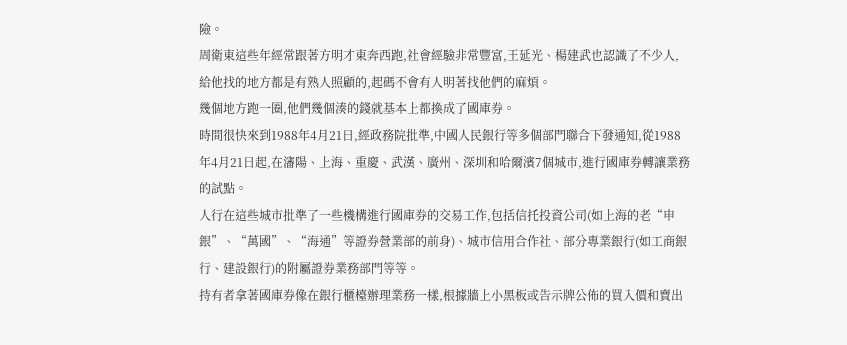險。
周衛東這些年經常跟著方明才東奔西跑,社會經驗非常豐富,王延光、楊建武也認識了不少人,給他找的地方都是有熟人照顧的,起碼不會有人明著找他們的麻煩。
幾個地方跑一圈,他們幾個湊的錢就基本上都換成了國庫券。
時間很快來到1988年4月21日,經政務院批準,中國人民銀行等多個部門聯合下發通知,從1988年4月21日起,在瀋陽、上海、重慶、武漢、廣州、深圳和哈爾濱7個城市,進行國庫券轉讓業務的試點。
人行在這些城市批準了一些機構進行國庫券的交易工作,包括信托投資公司(如上海的老“申銀”、“萬國”、“海通”等證券營業部的前身)、城市信用合作社、部分專業銀行(如工商銀行、建設銀行)的附屬證券業務部門等等。
持有者拿著國庫券像在銀行櫃檯辦理業務一樣,根據牆上小黑板或告示牌公佈的買入價和賣出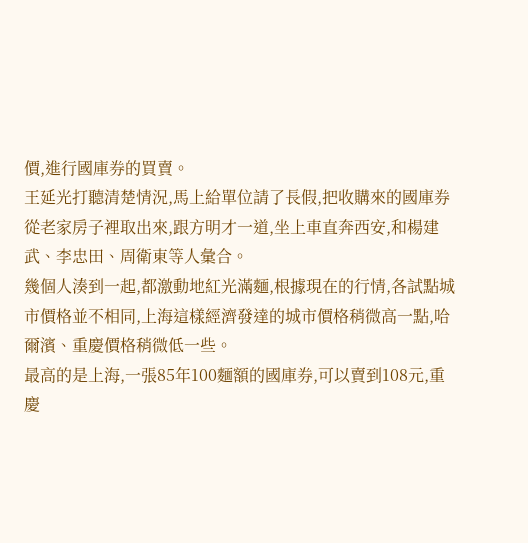價,進行國庫券的買賣。
王延光打聽清楚情況,馬上給單位請了長假,把收購來的國庫券從老家房子裡取出來,跟方明才一道,坐上車直奔西安,和楊建武、李忠田、周衛東等人彙合。
幾個人湊到一起,都激動地紅光滿麵,根據現在的行情,各試點城市價格並不相同,上海這樣經濟發達的城市價格稍微高一點,哈爾濱、重慶價格稍微低一些。
最高的是上海,一張85年100麵額的國庫券,可以賣到108元,重慶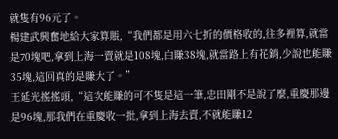就隻有96元了。
楊建武興奮地給大家算賬,“我們都是用六七折的價格收的,往多裡算,就當是70塊吧,拿到上海一賣就是108塊,白賺38塊,就當路上有花銷,少說也能賺35塊,這回真的是賺大了。”
王延光搖搖頭,“這次能賺的可不隻是這一筆,忠田剛不是說了麼,重慶那邊是96塊,那我們在重慶收一批,拿到上海去賣,不就能賺12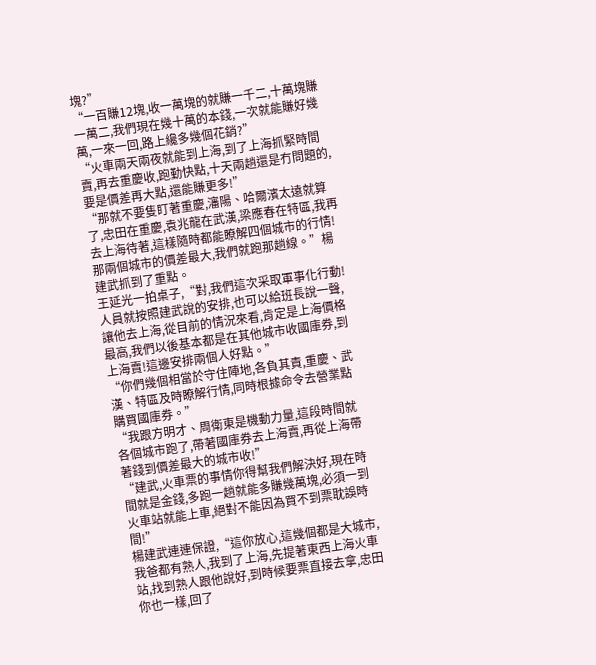塊?”
“一百賺12塊,收一萬塊的就賺一千二,十萬塊賺一萬二,我們現在幾十萬的本錢,一次就能賺好幾萬,一來一回,路上纔多幾個花銷?”
“火車兩天兩夜就能到上海,到了上海抓緊時間賣,再去重慶收,跑勤快點,十天兩趟還是冇問題的,要是價差再大點,還能賺更多!”
“那就不要隻盯著重慶,瀋陽、哈爾濱太遠就算了,忠田在重慶,袁兆龍在武漢,梁應春在特區,我再去上海待著,這樣隨時都能瞭解四個城市的行情!那兩個城市的價差最大,我們就跑那趟線。”楊建武抓到了重點。
王延光一拍桌子,“對,我們這次采取軍事化行動!人員就按照建武說的安排,也可以給班長說一聲,讓他去上海,從目前的情況來看,肯定是上海價格最高,我們以後基本都是在其他城市收國庫券,到上海賣!這邊安排兩個人好點。”
“你們幾個相當於守住陣地,各負其責,重慶、武漢、特區及時瞭解行情,同時根據命令去營業點購買國庫券。”
“我跟方明才、周衛東是機動力量,這段時間就各個城市跑了,帶著國庫券去上海賣,再從上海帶著錢到價差最大的城市收!”
“建武,火車票的事情你得幫我們解決好,現在時間就是金錢,多跑一趟就能多賺幾萬塊,必須一到火車站就能上車,絕對不能因為買不到票耽誤時間!”
楊建武連連保證,“這你放心,這幾個都是大城市,我爸都有熟人,我到了上海,先提著東西上海火車站,找到熟人跟他說好,到時候要票直接去拿,忠田你也一樣,回了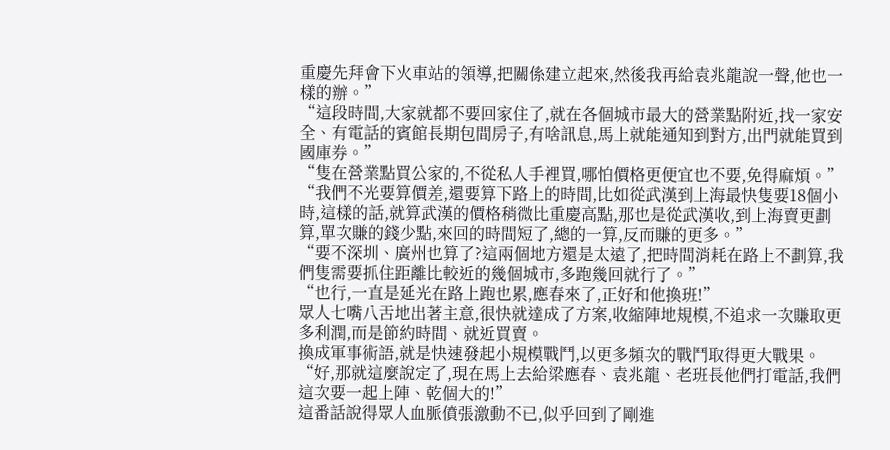重慶先拜會下火車站的領導,把關係建立起來,然後我再給袁兆龍說一聲,他也一樣的辦。”
“這段時間,大家就都不要回家住了,就在各個城市最大的營業點附近,找一家安全、有電話的賓館長期包間房子,有啥訊息,馬上就能通知到對方,出門就能買到國庫券。”
“隻在營業點買公家的,不從私人手裡買,哪怕價格更便宜也不要,免得麻煩。”
“我們不光要算價差,還要算下路上的時間,比如從武漢到上海最快隻要18個小時,這樣的話,就算武漢的價格稍微比重慶高點,那也是從武漢收,到上海賣更劃算,單次賺的錢少點,來回的時間短了,總的一算,反而賺的更多。”
“要不深圳、廣州也算了?這兩個地方還是太遠了,把時間消耗在路上不劃算,我們隻需要抓住距離比較近的幾個城市,多跑幾回就行了。”
“也行,一直是延光在路上跑也累,應春來了,正好和他換班!”
眾人七嘴八舌地出著主意,很快就達成了方案,收縮陣地規模,不追求一次賺取更多利潤,而是節約時間、就近買賣。
換成軍事術語,就是快速發起小規模戰鬥,以更多頻次的戰鬥取得更大戰果。
“好,那就這麼說定了,現在馬上去給梁應春、袁兆龍、老班長他們打電話,我們這次要一起上陣、乾個大的!”
這番話說得眾人血脈僨張激動不已,似乎回到了剛進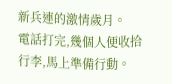新兵連的激情歲月。
電話打完,幾個人便收拾行李,馬上準備行動。